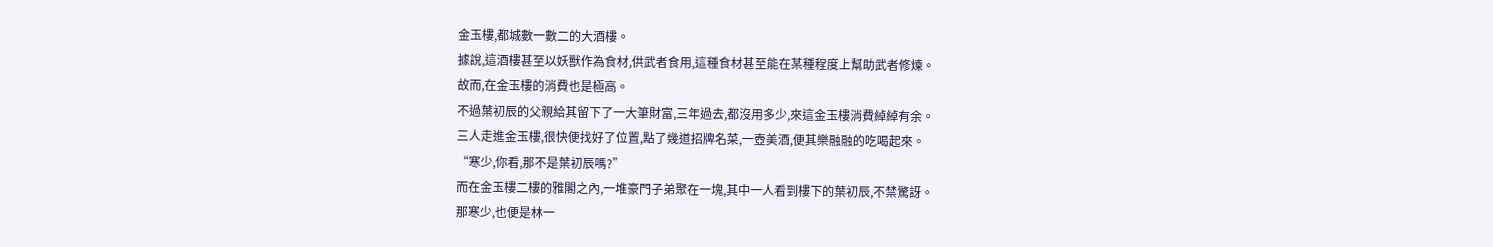金玉樓,都城數一數二的大酒樓。
據說,這酒樓甚至以妖獸作為食材,供武者食用,這種食材甚至能在某種程度上幫助武者修煉。
故而,在金玉樓的消費也是極高。
不過葉初辰的父親給其留下了一大筆財富,三年過去,都沒用多少,來這金玉樓消費綽綽有余。
三人走進金玉樓,很快便找好了位置,點了幾道招牌名菜,一壺美酒,便其樂融融的吃喝起來。
“寒少,你看,那不是葉初辰嗎?”
而在金玉樓二樓的雅閣之內,一堆豪門子弟聚在一塊,其中一人看到樓下的葉初辰,不禁驚訝。
那寒少,也便是林一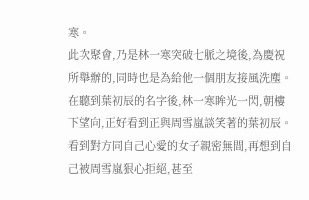寒。
此次聚會,乃是林一寒突破七脈之境後,為慶祝所舉辦的,同時也是為給他一個朋友接風洗塵。
在聽到葉初辰的名字後,林一寒眸光一閃,朝樓下望向,正好看到正與周雪嵐談笑著的葉初辰。
看到對方同自己心愛的女子親密無間,再想到自己被周雪嵐狠心拒絕,甚至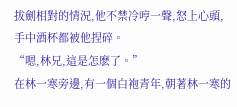拔劍相對的情況,他不禁冷哼一聲,怒上心頭,手中酒杯都被他捏碎。
“嗯,林兄,這是怎麽了。”
在林一寒旁邊,有一個白袍青年,朝著林一寒的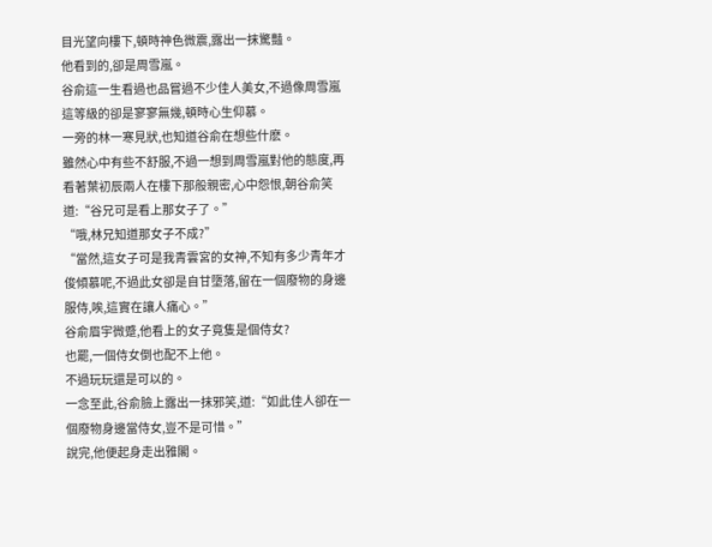目光望向樓下,頓時神色微震,露出一抹驚豔。
他看到的,卻是周雪嵐。
谷俞這一生看過也品嘗過不少佳人美女,不過像周雪嵐這等級的卻是寥寥無幾,頓時心生仰慕。
一旁的林一寒見狀,也知道谷俞在想些什麽。
雖然心中有些不舒服,不過一想到周雪嵐對他的態度,再看著葉初辰兩人在樓下那般親密,心中怨恨,朝谷俞笑道:“谷兄可是看上那女子了。”
“哦,林兄知道那女子不成?”
“當然,這女子可是我青雲宮的女神,不知有多少青年才俊傾慕呢,不過此女卻是自甘墮落,留在一個廢物的身邊服侍,唉,這實在讓人痛心。”
谷俞眉宇微蹙,他看上的女子竟隻是個侍女?
也罷,一個侍女倒也配不上他。
不過玩玩還是可以的。
一念至此,谷俞臉上露出一抹邪笑,道:“如此佳人卻在一個廢物身邊當侍女,豈不是可惜。”
說完,他便起身走出雅閣。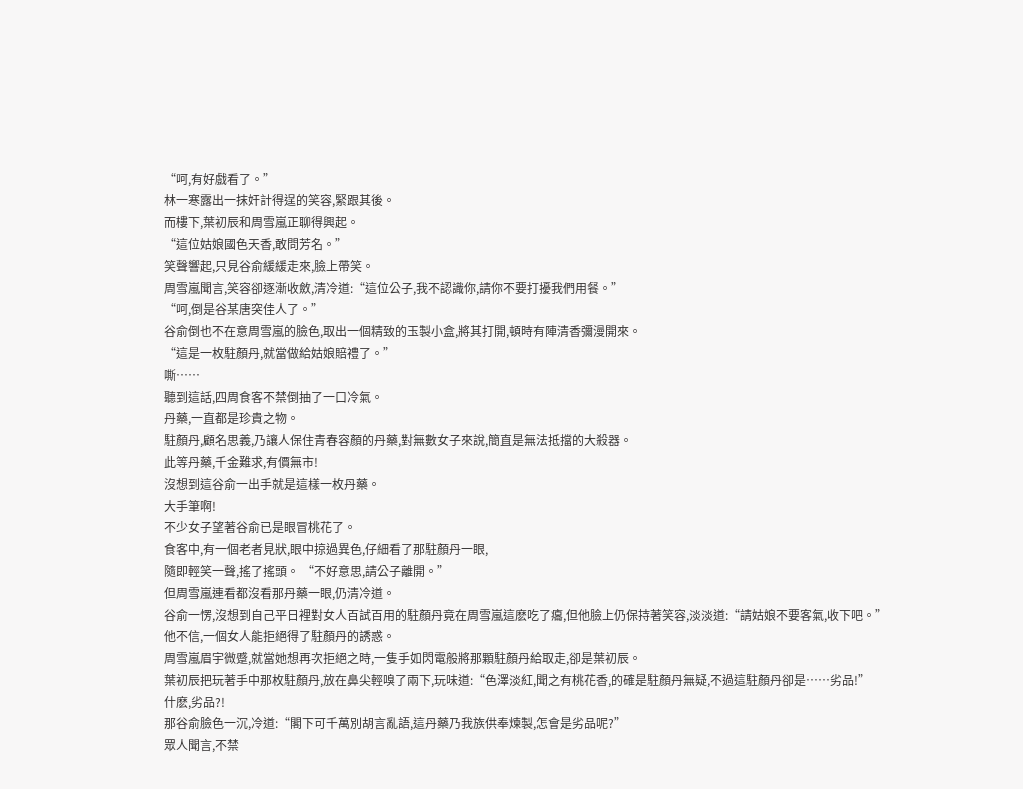“呵,有好戲看了。”
林一寒露出一抹奸計得逞的笑容,緊跟其後。
而樓下,葉初辰和周雪嵐正聊得興起。
“這位姑娘國色天香,敢問芳名。”
笑聲響起,只見谷俞緩緩走來,臉上帶笑。
周雪嵐聞言,笑容卻逐漸收斂,清冷道:“這位公子,我不認識你,請你不要打擾我們用餐。”
“呵,倒是谷某唐突佳人了。”
谷俞倒也不在意周雪嵐的臉色,取出一個精致的玉製小盒,將其打開,頓時有陣清香彌漫開來。
“這是一枚駐顏丹,就當做給姑娘賠禮了。”
嘶……
聽到這話,四周食客不禁倒抽了一口冷氣。
丹藥,一直都是珍貴之物。
駐顏丹,顧名思義,乃讓人保住青春容顏的丹藥,對無數女子來說,簡直是無法抵擋的大殺器。
此等丹藥,千金難求,有價無市!
沒想到這谷俞一出手就是這樣一枚丹藥。
大手筆啊!
不少女子望著谷俞已是眼冒桃花了。
食客中,有一個老者見狀,眼中掠過異色,仔細看了那駐顏丹一眼,
隨即輕笑一聲,搖了搖頭。 “不好意思,請公子離開。”
但周雪嵐連看都沒看那丹藥一眼,仍清冷道。
谷俞一愣,沒想到自己平日裡對女人百試百用的駐顏丹竟在周雪嵐這麽吃了癟,但他臉上仍保持著笑容,淡淡道:“請姑娘不要客氣,收下吧。”
他不信,一個女人能拒絕得了駐顏丹的誘惑。
周雪嵐眉宇微蹙,就當她想再次拒絕之時,一隻手如閃電般將那顆駐顏丹給取走,卻是葉初辰。
葉初辰把玩著手中那枚駐顏丹,放在鼻尖輕嗅了兩下,玩味道:“色澤淡紅,聞之有桃花香,的確是駐顏丹無疑,不過這駐顏丹卻是……劣品!”
什麽,劣品?!
那谷俞臉色一沉,冷道:“閣下可千萬別胡言亂語,這丹藥乃我族供奉煉製,怎會是劣品呢?”
眾人聞言,不禁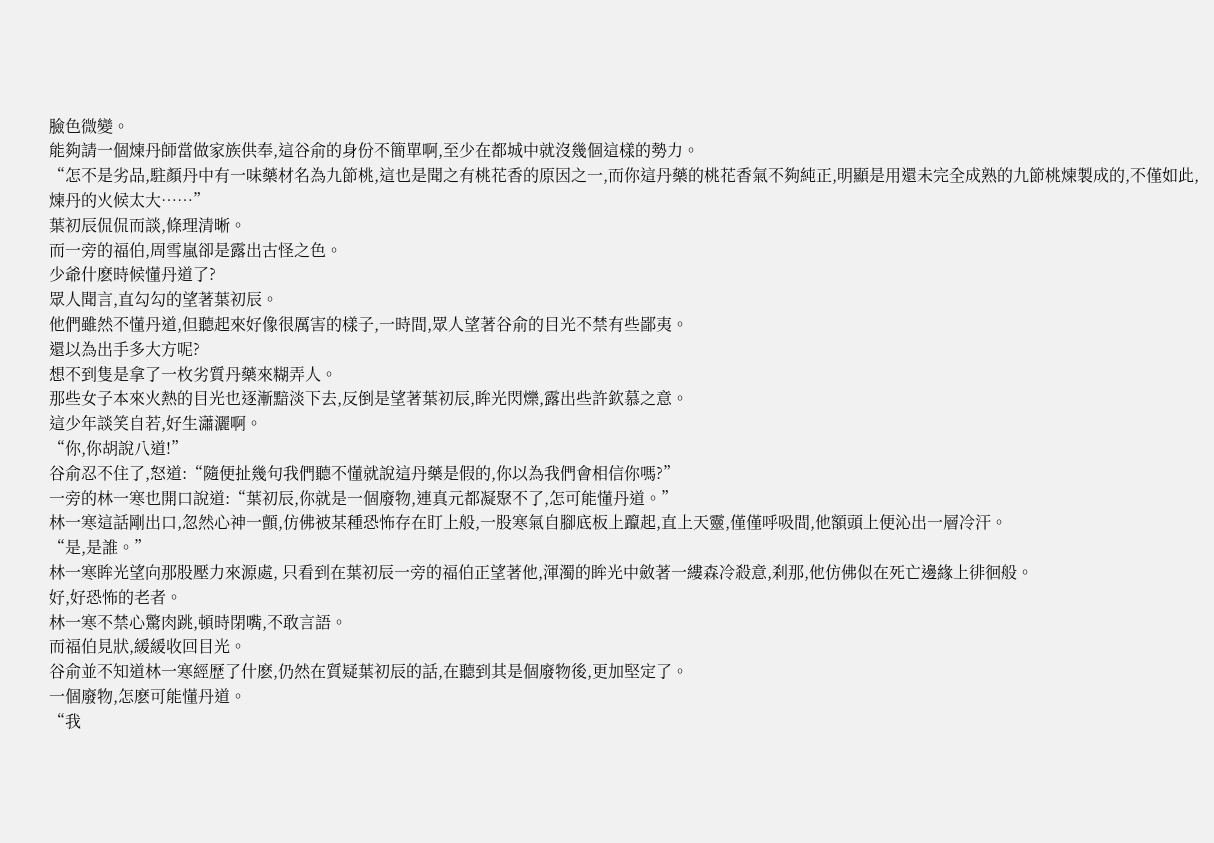臉色微變。
能夠請一個煉丹師當做家族供奉,這谷俞的身份不簡單啊,至少在都城中就沒幾個這樣的勢力。
“怎不是劣品,駐顏丹中有一味藥材名為九節桃,這也是聞之有桃花香的原因之一,而你這丹藥的桃花香氣不夠純正,明顯是用還未完全成熟的九節桃煉製成的,不僅如此,煉丹的火候太大……”
葉初辰侃侃而談,條理清晰。
而一旁的福伯,周雪嵐卻是露出古怪之色。
少爺什麽時候懂丹道了?
眾人聞言,直勾勾的望著葉初辰。
他們雖然不懂丹道,但聽起來好像很厲害的樣子,一時間,眾人望著谷俞的目光不禁有些鄙夷。
還以為出手多大方呢?
想不到隻是拿了一枚劣質丹藥來糊弄人。
那些女子本來火熱的目光也逐漸黯淡下去,反倒是望著葉初辰,眸光閃爍,露出些許欽慕之意。
這少年談笑自若,好生瀟灑啊。
“你,你胡說八道!”
谷俞忍不住了,怒道:“隨便扯幾句我們聽不懂就說這丹藥是假的,你以為我們會相信你嗎?”
一旁的林一寒也開口說道:“葉初辰,你就是一個廢物,連真元都凝聚不了,怎可能懂丹道。”
林一寒這話剛出口,忽然心神一顫,仿佛被某種恐怖存在盯上般,一股寒氣自腳底板上躥起,直上天靈,僅僅呼吸間,他額頭上便沁出一層冷汗。
“是,是誰。”
林一寒眸光望向那股壓力來源處, 只看到在葉初辰一旁的福伯正望著他,渾濁的眸光中斂著一縷森冷殺意,刹那,他仿佛似在死亡邊緣上徘徊般。
好,好恐怖的老者。
林一寒不禁心驚肉跳,頓時閉嘴,不敢言語。
而福伯見狀,緩緩收回目光。
谷俞並不知道林一寒經歷了什麽,仍然在質疑葉初辰的話,在聽到其是個廢物後,更加堅定了。
一個廢物,怎麽可能懂丹道。
“我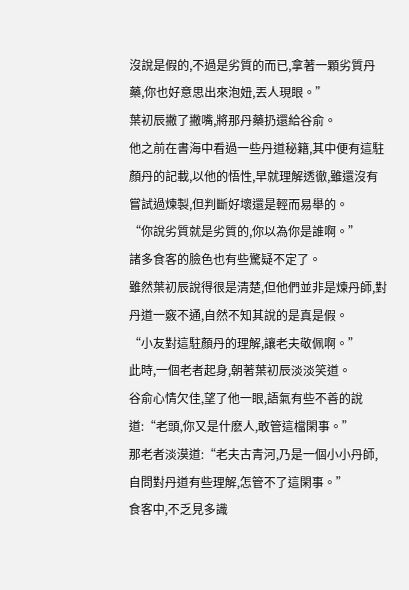沒說是假的,不過是劣質的而已,拿著一顆劣質丹藥,你也好意思出來泡妞,丟人現眼。”
葉初辰撇了撇嘴,將那丹藥扔還給谷俞。
他之前在書海中看過一些丹道秘籍,其中便有這駐顏丹的記載,以他的悟性,早就理解透徹,雖還沒有嘗試過煉製,但判斷好壞還是輕而易舉的。
“你說劣質就是劣質的,你以為你是誰啊。”
諸多食客的臉色也有些驚疑不定了。
雖然葉初辰說得很是清楚,但他們並非是煉丹師,對丹道一竅不通,自然不知其說的是真是假。
“小友對這駐顏丹的理解,讓老夫敬佩啊。”
此時,一個老者起身,朝著葉初辰淡淡笑道。
谷俞心情欠佳,望了他一眼,語氣有些不善的說道:“老頭,你又是什麽人,敢管這檔閑事。”
那老者淡漠道:“老夫古青河,乃是一個小小丹師,自問對丹道有些理解,怎管不了這閑事。”
食客中,不乏見多識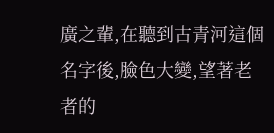廣之輩,在聽到古青河這個名字後,臉色大變,望著老者的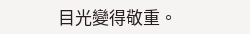目光變得敬重。